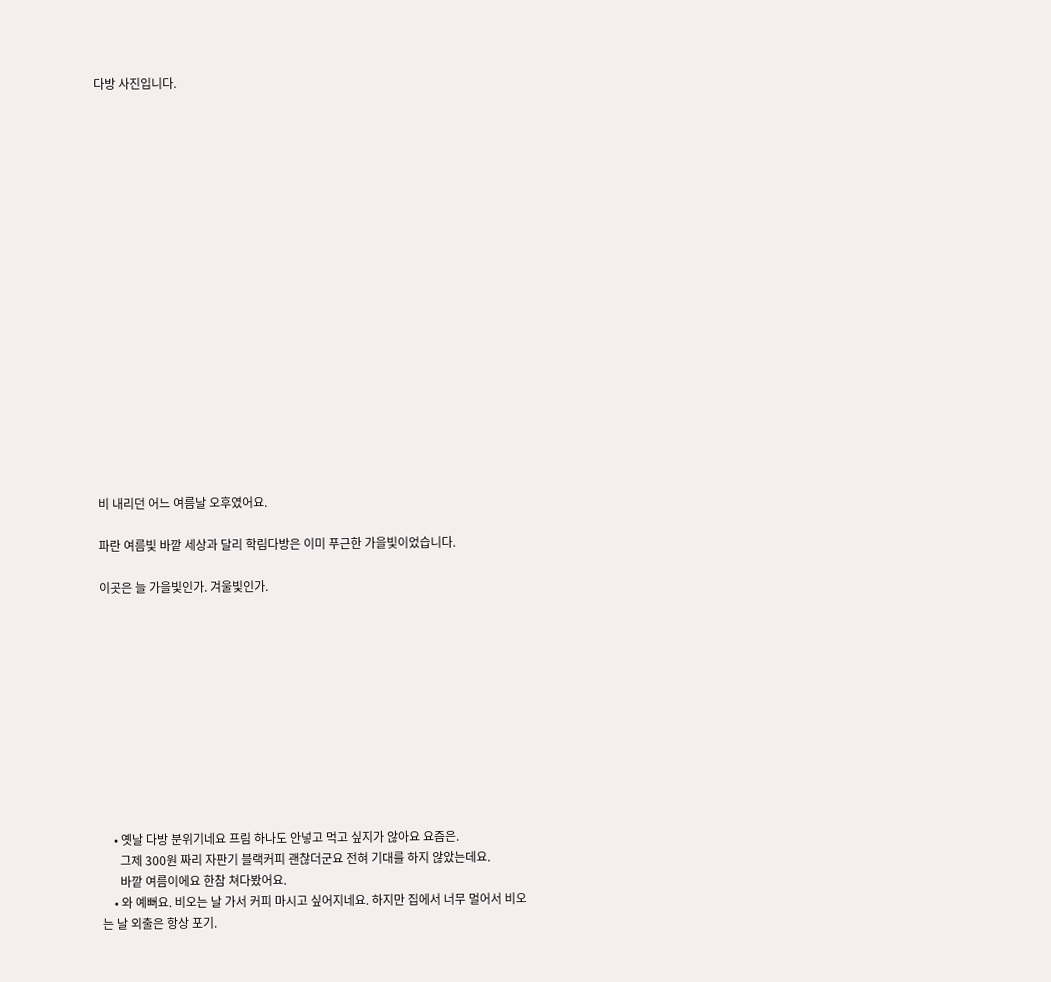다방 사진입니다.



















비 내리던 어느 여름날 오후였어요.

파란 여름빛 바깥 세상과 달리 학림다방은 이미 푸근한 가을빛이었습니다.

이곳은 늘 가을빛인가. 겨울빛인가.











    • 옛날 다방 분위기네요 프림 하나도 안넣고 먹고 싶지가 않아요 요즘은.
      그제 300원 짜리 자판기 블랙커피 괜찮더군요 전혀 기대를 하지 않았는데요.
      바깥 여름이에요 한참 쳐다봤어요.
    • 와 예뻐요. 비오는 날 가서 커피 마시고 싶어지네요. 하지만 집에서 너무 멀어서 비오는 날 외출은 항상 포기.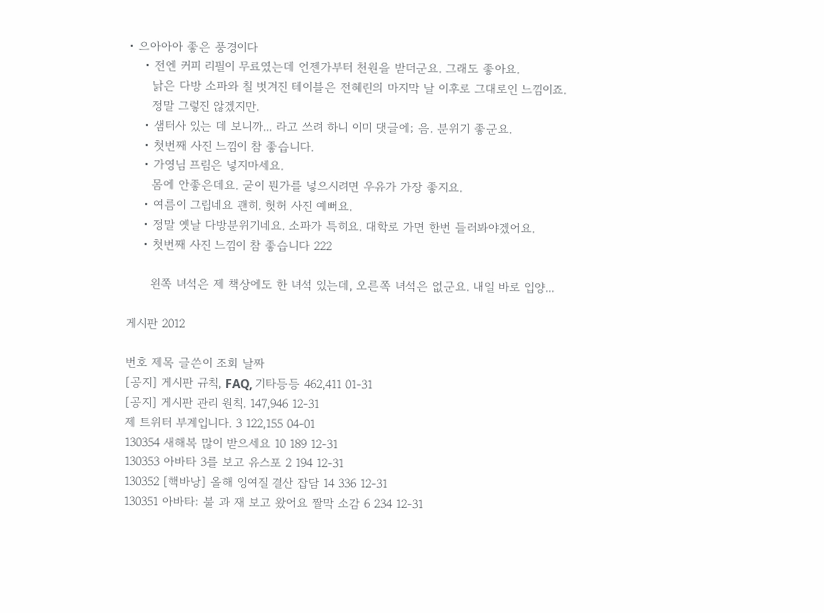• 으아아아 좋은 풍경이다
    • 전엔 커피 리필이 무료였는데 언젠가부터 천원을 받더군요. 그래도 좋아요.
      낡은 다방 소파와 칠 벗겨진 테이블은 전혜린의 마지막 날 이후로 그대로인 느낌이죠.
      정말 그렇진 않겠지만.
    • 샘터사 있는 데 보니까... 라고 쓰려 하니 이미 댓글에; 음. 분위기 좋군요.
    • 첫번째 사진 느낌이 참 좋습니다.
    • 가영님 프림은 넣지마세요.
      몸에 안좋은데요. 굳이 뭔가를 넣으시려면 우유가 가장 좋지요.
    • 여름이 그립네요 괜히. 헛허 사진 예뻐요.
    • 정말 옛날 다방분위기네요. 소파가 특히요. 대학로 가면 한번 들러봐야겠어요.
    • 첫번째 사진 느낌이 참 좋습니다 222

      왼쪽 녀석은 제 책상에도 한 녀석 있는데, 오른쪽 녀석은 없군요. 내일 바로 입양...

게시판 2012

번호 제목 글쓴이 조회 날짜
[공지] 게시판 규칙, FAQ, 기타등등 462,411 01-31
[공지] 게시판 관리 원칙. 147,946 12-31
제 트위터 부계입니다. 3 122,155 04-01
130354 새해복 많이 받으세요 10 189 12-31
130353 아바타 3를 보고 유스포 2 194 12-31
130352 [핵바낭] 올해 잉여질 결산 잡담 14 336 12-31
130351 아바타: 불 과 재 보고 왔어요 짤막 소감 6 234 12-31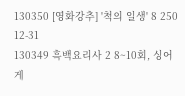130350 [영화강추] '척의 일생' 8 250 12-31
130349 흑백요리사 2 8~10회, 싱어게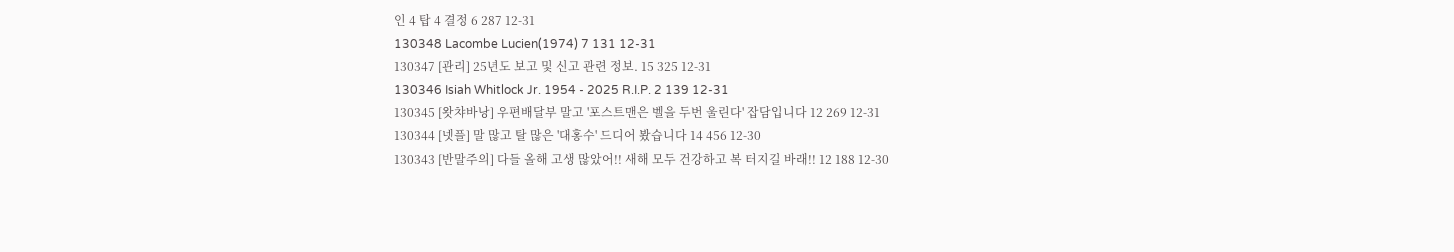인 4 탑 4 결정 6 287 12-31
130348 Lacombe Lucien(1974) 7 131 12-31
130347 [관리] 25년도 보고 및 신고 관련 정보. 15 325 12-31
130346 Isiah Whitlock Jr. 1954 - 2025 R.I.P. 2 139 12-31
130345 [왓챠바낭] 우편배달부 말고 '포스트맨은 벨을 두번 울린다' 잡담입니다 12 269 12-31
130344 [넷플] 말 많고 탈 많은 '대홍수' 드디어 봤습니다 14 456 12-30
130343 [반말주의] 다들 올해 고생 많았어!! 새해 모두 건강하고 복 터지길 바래!! 12 188 12-30